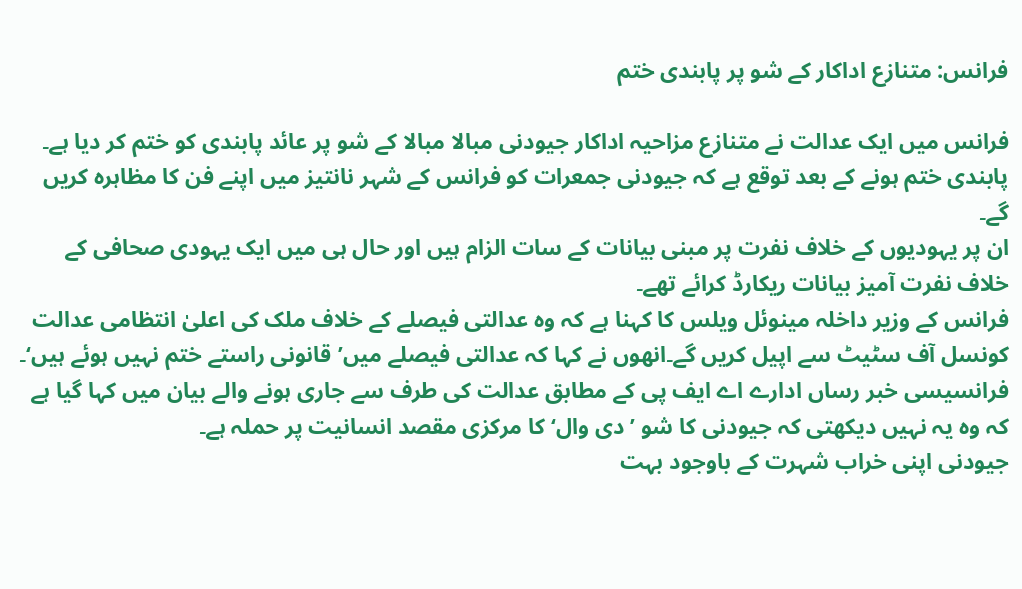فرانس: متنازع اداکار کے شو پر پابندی ختم

فرانس میں ایک عدالت نے متنازع مزاحیہ اداکار جیودنی مبالا مبالا کے شو پر عائد پابندی کو ختم کر دیا ہے۔
پابندی ختم ہونے کے بعد توقع ہے کہ جیودنی جمعرات کو فرانس کے شہر نانتیز میں اپنے فن کا مظاہرہ کریں گے۔
ان پر یہودیوں کے خلاف نفرت پر مبنی بیانات کے سات الزام ہیں اور حال ہی میں ایک یہودی صحافی کے خلاف نفرت آمیز بیانات ریکارڈ کرائے تھے۔
فرانس کے وزیر داخلہ مینوئل ویلس کا کہنا ہے کہ وہ عدالتی فیصلے کے خلاف ملک کی اعلیٰ انتظامی عدالت کونسل آف سٹیٹ سے اپیل کریں گے۔انھوں نے کہا کہ عدالتی فیصلے میں’قانونی راستے ختم نہیں ہوئے ہیں‘۔
فرانسیسی خبر رساں ادارے اے ایف پی کے مطابق عدالت کی طرف سے جاری ہونے والے بیان میں کہا گیا ہے کہ وہ یہ نہیں دیکھتی کہ جیودنی کا شو ’دی وال‘ کا مرکزی مقصد انسانیت پر حملہ ہے۔
جیودنی اپنی خراب شہرت کے باوجود بہت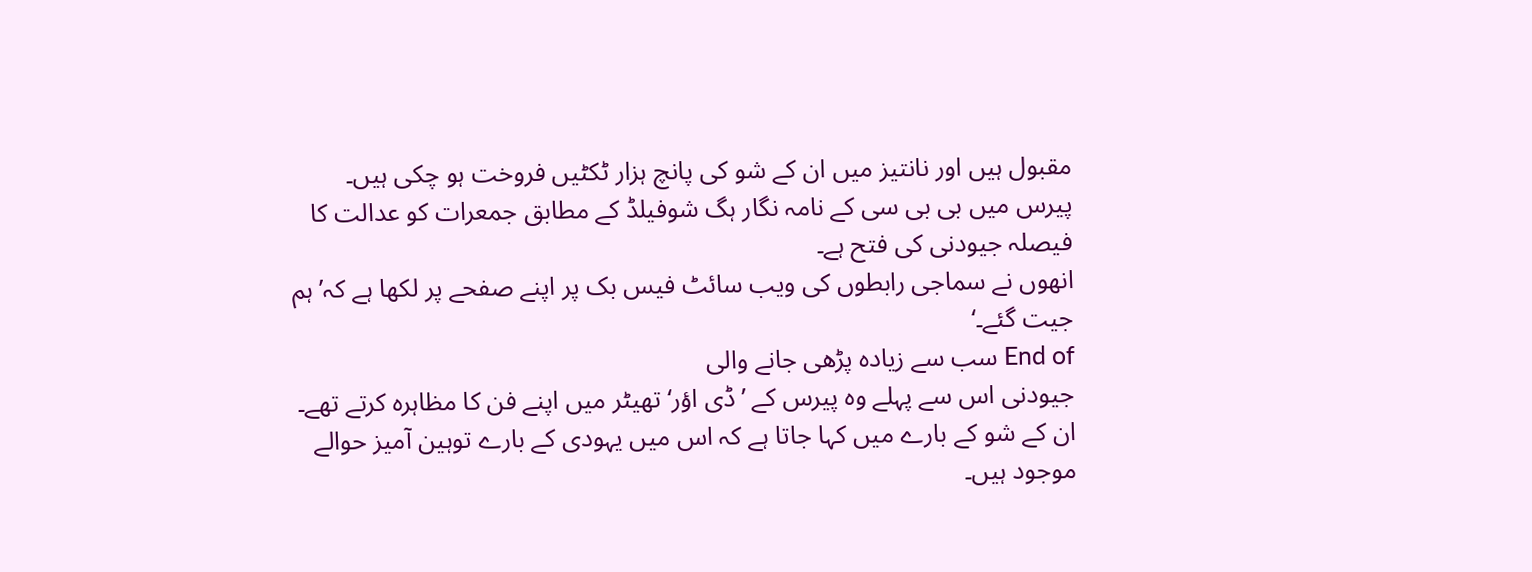مقبول ہیں اور نانتیز میں ان کے شو کی پانچ ہزار ٹکٹیں فروخت ہو چکی ہیں۔
پیرس میں بی بی سی کے نامہ نگار ہگ شوفیلڈ کے مطابق جمعرات کو عدالت کا فیصلہ جیودنی کی فتح ہے۔
انھوں نے سماجی رابطوں کی ویب سائٹ فیس بک پر اپنے صفحے پر لکھا ہے کہ’ ہم جیت گئے۔‘
End of سب سے زیادہ پڑھی جانے والی
جیودنی اس سے پہلے وہ پیرس کے ’ڈی اؤر‘ تھیٹر میں اپنے فن کا مظاہرہ کرتے تھے۔
ان کے شو کے بارے میں کہا جاتا ہے کہ اس میں یہودی کے بارے توہین آمیز حوالے موجود ہیں۔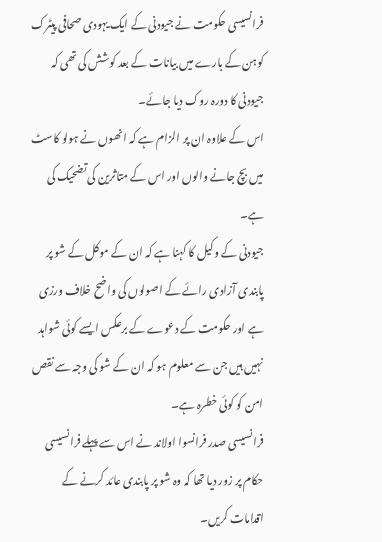فرانسیسی حکومت نے جیودنی کے ایک یہودی صحافی پیٹرک کوہن کے بارے میں بیانات کے بعد کوشش کی تھی کہ جیودنی کا دورہ روک دیا جائے۔
اس کے علاوہ ان پر الزام ہے کہ انھوں نے ہولو کاسٹ میں بچ جانے والوں اور اس کے متاثرین کی تضحیک کی ہے۔
جیودنی کے وکیل کا کہنا ہے کہ ان کے موکل کے شو پر پابندی آزادی رائے کے اصولوں کی واضح خلاف ورزی ہے اور حکومت کے دعوے کے برعکس ایسے کوئی شواہد نہیں ہیں جن سے معلوم ہو کہ ان کے شو کی وجہ سے نقص امن کو کوئی خطرہ ہے۔
فرانسیسی صدر فرانسوا اولاند نے اس سے پہلے فرانسیسی حکام پر زور دیا تھا کہ وہ شو پر پابندی عائد کرنے کے اقدامات کریں۔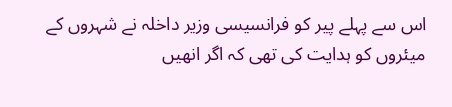اس سے پہلے پیر کو فرانسیسی وزیر داخلہ نے شہروں کے میئروں کو ہدایت کی تھی کہ اگر انھیں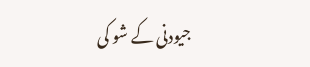جیودنی کے شو کی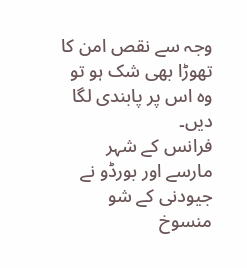وجہ سے نقص امن کا تھوڑا بھی شک ہو تو وہ اس پر پابندی لگا دیں۔
فرانس کے شہر مارسے اور بورڈو نے جیودنی کے شو منسوخ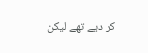کر دیے تھے لیکن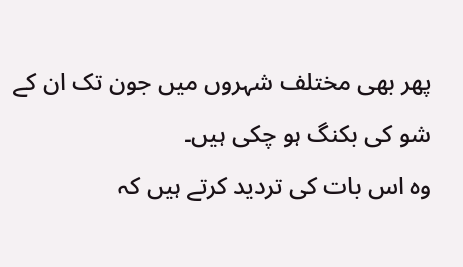پھر بھی مختلف شہروں میں جون تک ان کے شو کی بکنگ ہو چکی ہیں۔
وہ اس بات کی تردید کرتے ہیں کہ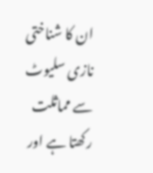ان کا شناختی نازی سلیوٹ سے مماثلت رکھتا ہے اور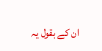ان کے بقول یہ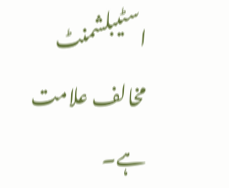اسٹیبلشمنٹ مخالف علامت ہے۔